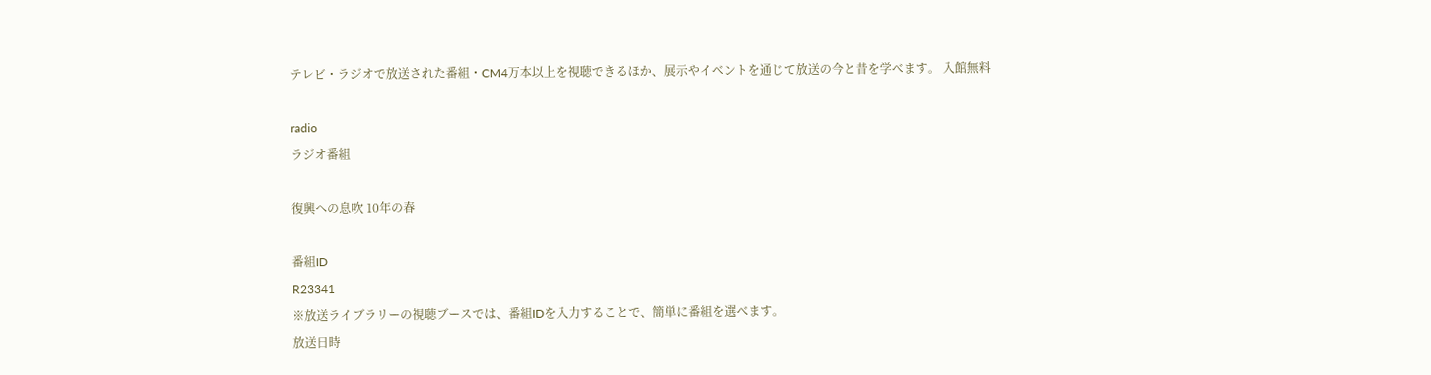テレビ・ラジオで放送された番組・CM4万本以上を視聴できるほか、展示やイベントを通じて放送の今と昔を学べます。 入館無料

radio
ラジオ番組

復興への息吹 10年の春

番組ID
R23341
※放送ライブラリーの視聴ブースでは、番組IDを入力することで、簡単に番組を選べます。
放送日時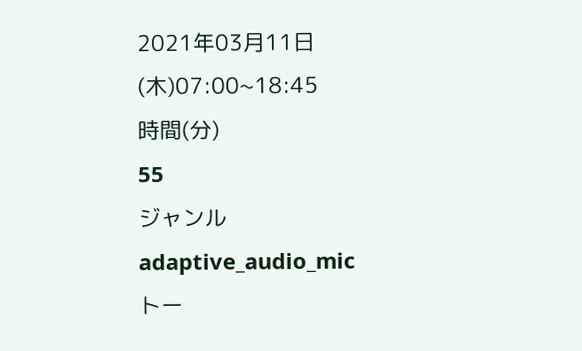2021年03月11日(木)07:00~18:45
時間(分)
55
ジャンル
adaptive_audio_mic
トー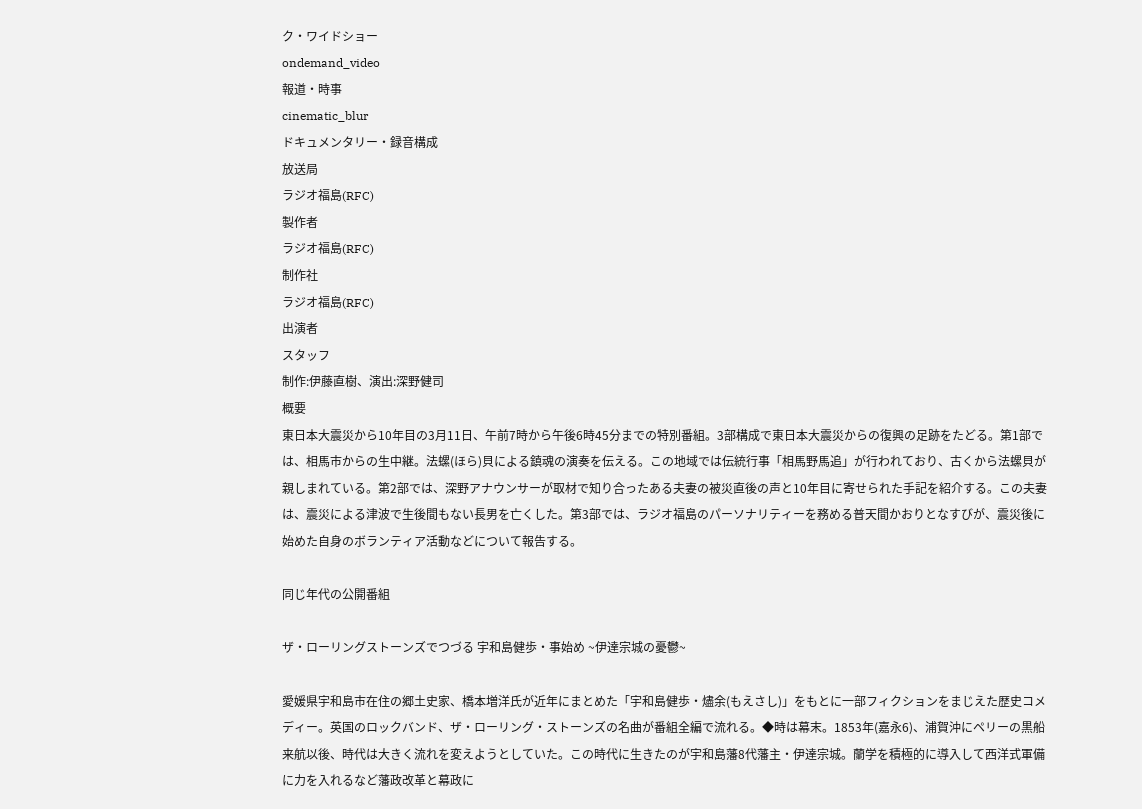ク・ワイドショー
ondemand_video
報道・時事
cinematic_blur
ドキュメンタリー・録音構成
放送局
ラジオ福島(RFC)
製作者
ラジオ福島(RFC)
制作社
ラジオ福島(RFC)
出演者
スタッフ
制作:伊藤直樹、演出:深野健司
概要
東日本大震災から10年目の3月11日、午前7時から午後6時45分までの特別番組。3部構成で東日本大震災からの復興の足跡をたどる。第1部では、相馬市からの生中継。法螺(ほら)貝による鎮魂の演奏を伝える。この地域では伝統行事「相馬野馬追」が行われており、古くから法螺貝が親しまれている。第2部では、深野アナウンサーが取材で知り合ったある夫妻の被災直後の声と10年目に寄せられた手記を紹介する。この夫妻は、震災による津波で生後間もない長男を亡くした。第3部では、ラジオ福島のパーソナリティーを務める普天間かおりとなすびが、震災後に始めた自身のボランティア活動などについて報告する。

同じ年代の公開番組

ザ・ローリングストーンズでつづる 宇和島健歩・事始め ~伊達宗城の憂鬱~

愛媛県宇和島市在住の郷土史家、橋本増洋氏が近年にまとめた「宇和島健歩・燼余(もえさし)」をもとに一部フィクションをまじえた歴史コメディー。英国のロックバンド、ザ・ローリング・ストーンズの名曲が番組全編で流れる。◆時は幕末。1853年(嘉永6)、浦賀沖にペリーの黒船来航以後、時代は大きく流れを変えようとしていた。この時代に生きたのが宇和島藩8代藩主・伊達宗城。蘭学を積極的に導入して西洋式軍備に力を入れるなど藩政改革と幕政に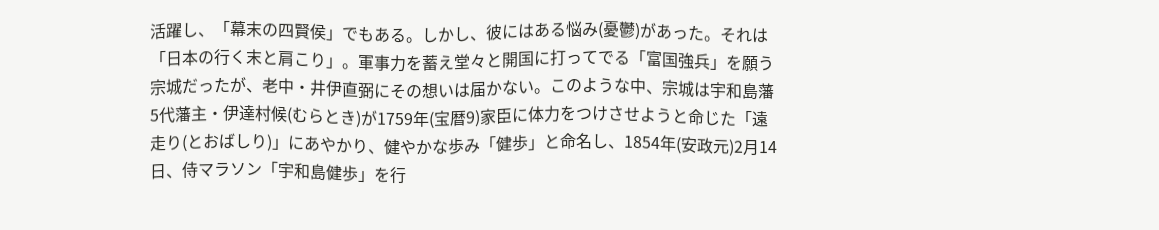活躍し、「幕末の四賢侯」でもある。しかし、彼にはある悩み(憂鬱)があった。それは「日本の行く末と肩こり」。軍事力を蓄え堂々と開国に打ってでる「富国強兵」を願う宗城だったが、老中・井伊直弼にその想いは届かない。このような中、宗城は宇和島藩5代藩主・伊達村候(むらとき)が1759年(宝暦9)家臣に体力をつけさせようと命じた「遠走り(とおばしり)」にあやかり、健やかな歩み「健歩」と命名し、1854年(安政元)2月14日、侍マラソン「宇和島健歩」を行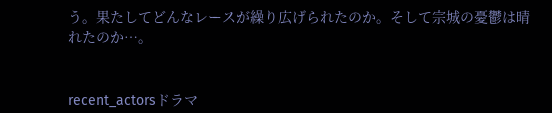う。果たしてどんなレースが繰り広げられたのか。そして宗城の憂鬱は晴れたのか…。


recent_actorsドラマ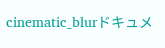cinematic_blurドキュメ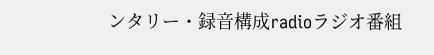ンタリー・録音構成radioラジオ番組